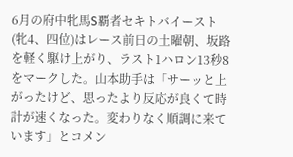6月の府中牝馬S覇者セキトバイースト(牝4、四位)はレース前日の土曜朝、坂路を軽く駆け上がり、ラスト1ハロン13秒8をマークした。山本助手は「サーッと上がったけど、思ったより反応が良くて時計が速くなった。変わりなく順調に来ています」とコメン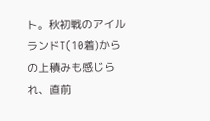ト。秋初戦のアイルランドT(10着)からの上積みも感じられ、直前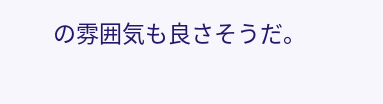の雰囲気も良さそうだ。